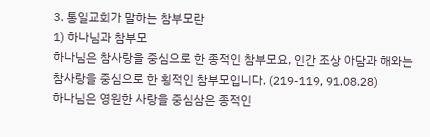3. 통일교회가 말하는 참부모란
1) 하나님과 참부모
하나님은 참사랑을 중심으로 한 종적인 참부모요, 인간 조상 아담과 해와는 참사랑을 중심으로 한 횡적인 참부모입니다. (219-119, 91.08.28)
하나님은 영원한 사랑을 중심삼은 종적인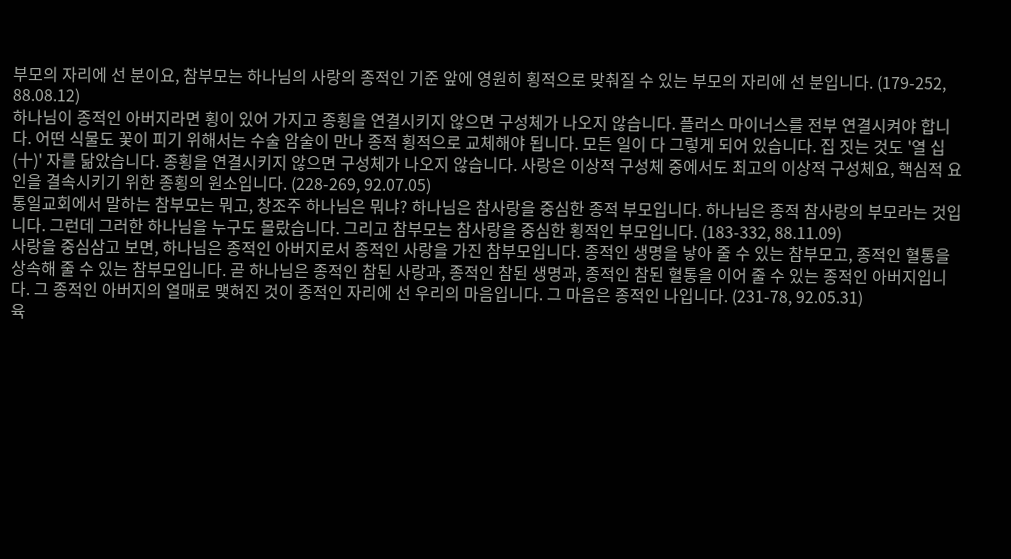부모의 자리에 선 분이요, 참부모는 하나님의 사랑의 종적인 기준 앞에 영원히 횡적으로 맞춰질 수 있는 부모의 자리에 선 분입니다. (179-252, 88.08.12)
하나님이 종적인 아버지라면 횡이 있어 가지고 종횡을 연결시키지 않으면 구성체가 나오지 않습니다. 플러스 마이너스를 전부 연결시켜야 합니다. 어떤 식물도 꽃이 피기 위해서는 수술 암술이 만나 종적 횡적으로 교체해야 됩니다. 모든 일이 다 그렇게 되어 있습니다. 집 짓는 것도 '열 십(十)' 자를 닮았습니다. 종횡을 연결시키지 않으면 구성체가 나오지 않습니다. 사랑은 이상적 구성체 중에서도 최고의 이상적 구성체요, 핵심적 요인을 결속시키기 위한 종횡의 원소입니다. (228-269, 92.07.05)
통일교회에서 말하는 참부모는 뭐고, 창조주 하나님은 뭐냐? 하나님은 참사랑을 중심한 종적 부모입니다. 하나님은 종적 참사랑의 부모라는 것입니다. 그런데 그러한 하나님을 누구도 몰랐습니다. 그리고 참부모는 참사랑을 중심한 횡적인 부모입니다. (183-332, 88.11.09)
사랑을 중심삼고 보면, 하나님은 종적인 아버지로서 종적인 사랑을 가진 참부모입니다. 종적인 생명을 낳아 줄 수 있는 참부모고, 종적인 혈통을 상속해 줄 수 있는 참부모입니다. 곧 하나님은 종적인 참된 사랑과, 종적인 참된 생명과, 종적인 참된 혈통을 이어 줄 수 있는 종적인 아버지입니다. 그 종적인 아버지의 열매로 맺혀진 것이 종적인 자리에 선 우리의 마음입니다. 그 마음은 종적인 나입니다. (231-78, 92.05.31)
육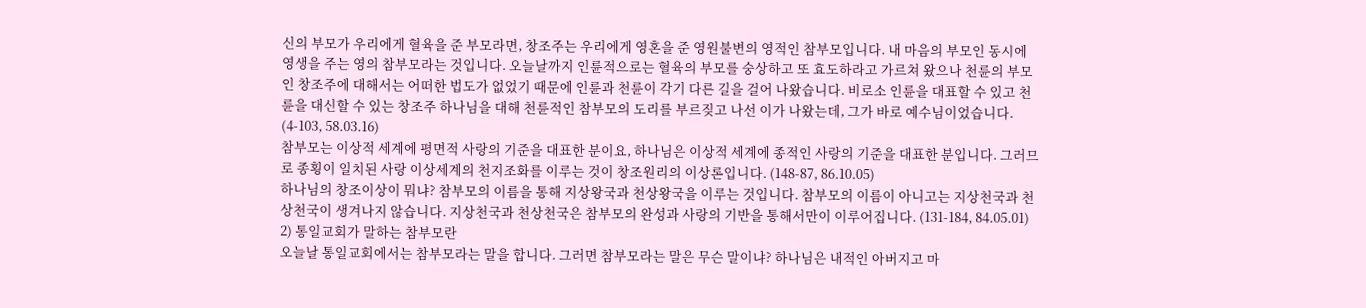신의 부모가 우리에게 혈육을 준 부모라면, 창조주는 우리에게 영혼을 준 영원불변의 영적인 참부모입니다. 내 마음의 부모인 동시에 영생을 주는 영의 참부모라는 것입니다. 오늘날까지 인륜적으로는 혈육의 부모를 숭상하고 또 효도하라고 가르쳐 왔으나 천륜의 부모인 창조주에 대해서는 어떠한 법도가 없었기 때문에 인륜과 천륜이 각기 다른 길을 걸어 나왔습니다. 비로소 인륜을 대표할 수 있고 천륜을 대신할 수 있는 창조주 하나님을 대해 천륜적인 참부모의 도리를 부르짖고 나선 이가 나왔는데, 그가 바로 예수님이었습니다. (4-103, 58.03.16)
참부모는 이상적 세계에 평면적 사랑의 기준을 대표한 분이요, 하나님은 이상적 세계에 종적인 사랑의 기준을 대표한 분입니다. 그러므로 종횡이 일치된 사랑 이상세계의 천지조화를 이루는 것이 창조원리의 이상론입니다. (148-87, 86.10.05)
하나님의 창조이상이 뭐냐? 참부모의 이름을 통해 지상왕국과 천상왕국을 이루는 것입니다. 참부모의 이름이 아니고는 지상천국과 천상천국이 생겨나지 않습니다. 지상천국과 천상천국은 참부모의 완성과 사랑의 기반을 통해서만이 이루어집니다. (131-184, 84.05.01)
2) 통일교회가 말하는 참부모란
오늘날 통일교회에서는 참부모라는 말을 합니다. 그러면 참부모라는 말은 무슨 말이냐? 하나님은 내적인 아버지고 마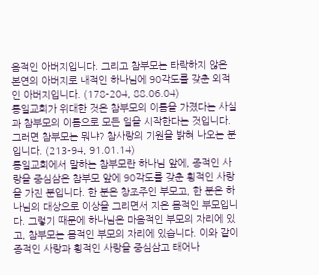음적인 아버지입니다. 그리고 참부모는 타락하지 않은 본연의 아버지로 내적인 하나님에 90각도를 갖춘 외적인 아버지입니다. (178-204, 88.06.04)
통일교회가 위대한 것은 참부모의 이름을 가졌다는 사실과 참부모의 이름으로 모든 일을 시작한다는 것입니다. 그러면 참부모는 뭐냐? 참사랑의 기원을 밝혀 나오는 분입니다. (213-94, 91.01.14)
통일교회에서 말하는 참부모란 하나님 앞에, 종적인 사랑을 중심삼은 참부모 앞에 90각도를 갖춘 횡적인 사랑을 가진 분입니다. 한 분은 창조주인 부모고, 한 분은 하나님의 대상으로 이상을 그리면서 지은 몸적인 부모입니다. 그렇기 때문에 하나님은 마음적인 부모의 자리에 있고, 참부모는 몸적인 부모의 자리에 있습니다. 이와 같이 종적인 사랑과 횡적인 사랑을 중심삼고 태어나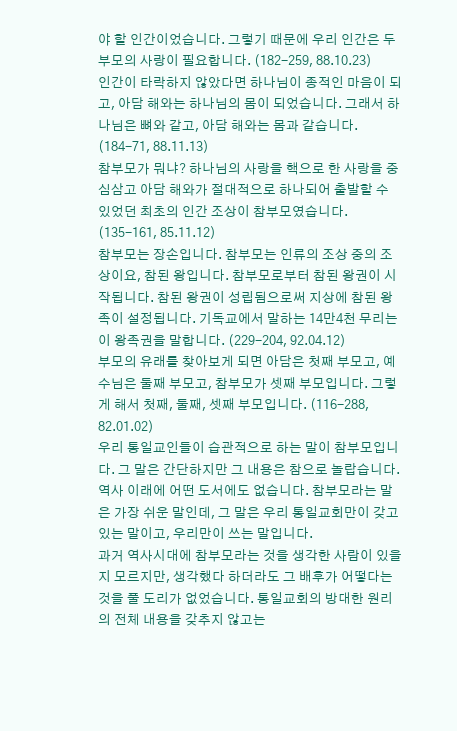야 할 인간이었습니다. 그렇기 때문에 우리 인간은 두 부모의 사랑이 필요합니다. (182-259, 88.10.23)
인간이 타락하지 않았다면 하나님이 종적인 마음이 되고, 아담 해와는 하나님의 몸이 되었습니다. 그래서 하나님은 뼈와 같고, 아담 해와는 몸과 같습니다. (184-71, 88.11.13)
참부모가 뭐냐? 하나님의 사랑을 핵으로 한 사랑을 중심삼고 아담 해와가 절대적으로 하나되어 출발할 수 있었던 최초의 인간 조상이 참부모였습니다. (135-161, 85.11.12)
참부모는 장손입니다. 참부모는 인류의 조상 중의 조상이요, 참된 왕입니다. 참부모로부터 참된 왕권이 시작됩니다. 참된 왕권이 성립됨으로써 지상에 참된 왕족이 설정됩니다. 기독교에서 말하는 14만4천 무리는 이 왕족권을 말합니다. (229-204, 92.04.12)
부모의 유래를 찾아보게 되면 아담은 첫째 부모고, 예수님은 둘째 부모고, 참부모가 셋째 부모입니다. 그렇게 해서 첫째, 둘째, 셋째 부모입니다. (116-288, 82.01.02)
우리 통일교인들이 습관적으로 하는 말이 참부모입니다. 그 말은 간단하지만 그 내용은 참으로 놀랍습니다. 역사 이래에 어떤 도서에도 없습니다. 참부모라는 말은 가장 쉬운 말인데, 그 말은 우리 통일교회만이 갖고 있는 말이고, 우리만이 쓰는 말입니다.
과거 역사시대에 참부모라는 것을 생각한 사람이 있을지 모르지만, 생각했다 하더라도 그 배후가 어떻다는 것을 풀 도리가 없었습니다. 통일교회의 방대한 원리의 전체 내용을 갖추지 않고는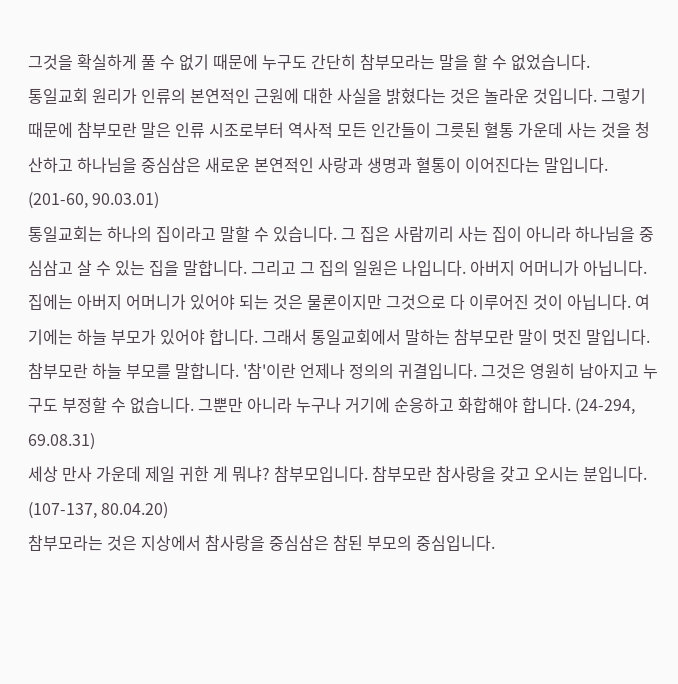그것을 확실하게 풀 수 없기 때문에 누구도 간단히 참부모라는 말을 할 수 없었습니다.
통일교회 원리가 인류의 본연적인 근원에 대한 사실을 밝혔다는 것은 놀라운 것입니다. 그렇기 때문에 참부모란 말은 인류 시조로부터 역사적 모든 인간들이 그릇된 혈통 가운데 사는 것을 청산하고 하나님을 중심삼은 새로운 본연적인 사랑과 생명과 혈통이 이어진다는 말입니다. (201-60, 90.03.01)
통일교회는 하나의 집이라고 말할 수 있습니다. 그 집은 사람끼리 사는 집이 아니라 하나님을 중심삼고 살 수 있는 집을 말합니다. 그리고 그 집의 일원은 나입니다. 아버지 어머니가 아닙니다. 집에는 아버지 어머니가 있어야 되는 것은 물론이지만 그것으로 다 이루어진 것이 아닙니다. 여기에는 하늘 부모가 있어야 합니다. 그래서 통일교회에서 말하는 참부모란 말이 멋진 말입니다. 참부모란 하늘 부모를 말합니다. '참'이란 언제나 정의의 귀결입니다. 그것은 영원히 남아지고 누구도 부정할 수 없습니다. 그뿐만 아니라 누구나 거기에 순응하고 화합해야 합니다. (24-294, 69.08.31)
세상 만사 가운데 제일 귀한 게 뭐냐? 참부모입니다. 참부모란 참사랑을 갖고 오시는 분입니다. (107-137, 80.04.20)
참부모라는 것은 지상에서 참사랑을 중심삼은 참된 부모의 중심입니다.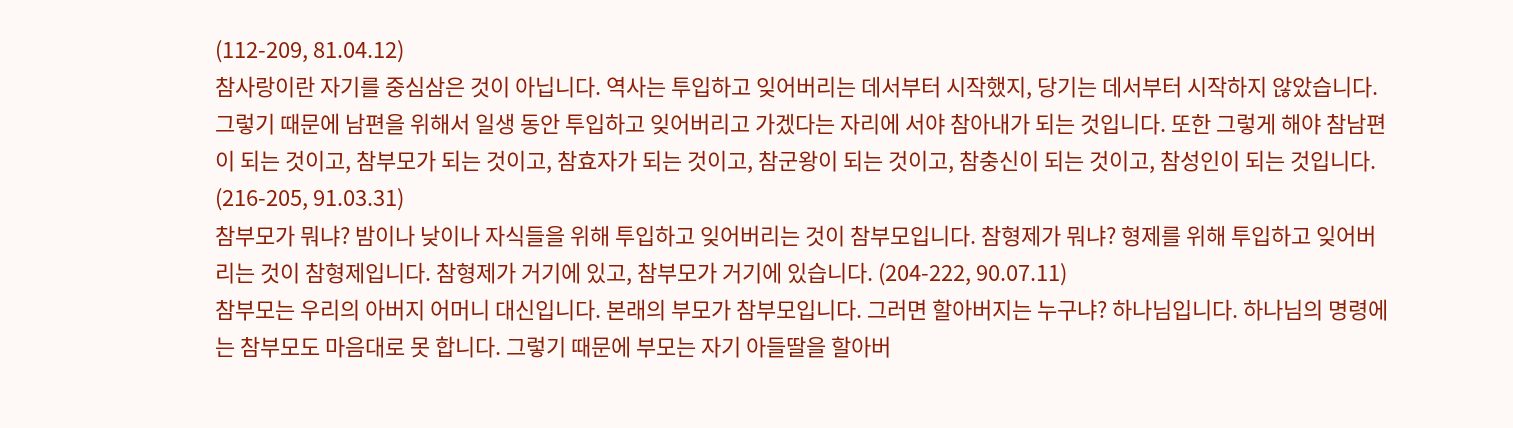(112-209, 81.04.12)
참사랑이란 자기를 중심삼은 것이 아닙니다. 역사는 투입하고 잊어버리는 데서부터 시작했지, 당기는 데서부터 시작하지 않았습니다. 그렇기 때문에 남편을 위해서 일생 동안 투입하고 잊어버리고 가겠다는 자리에 서야 참아내가 되는 것입니다. 또한 그렇게 해야 참남편이 되는 것이고, 참부모가 되는 것이고, 참효자가 되는 것이고, 참군왕이 되는 것이고, 참충신이 되는 것이고, 참성인이 되는 것입니다. (216-205, 91.03.31)
참부모가 뭐냐? 밤이나 낮이나 자식들을 위해 투입하고 잊어버리는 것이 참부모입니다. 참형제가 뭐냐? 형제를 위해 투입하고 잊어버리는 것이 참형제입니다. 참형제가 거기에 있고, 참부모가 거기에 있습니다. (204-222, 90.07.11)
참부모는 우리의 아버지 어머니 대신입니다. 본래의 부모가 참부모입니다. 그러면 할아버지는 누구냐? 하나님입니다. 하나님의 명령에는 참부모도 마음대로 못 합니다. 그렇기 때문에 부모는 자기 아들딸을 할아버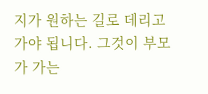지가 원하는 길로 데리고 가야 됩니다. 그것이 부모가 가는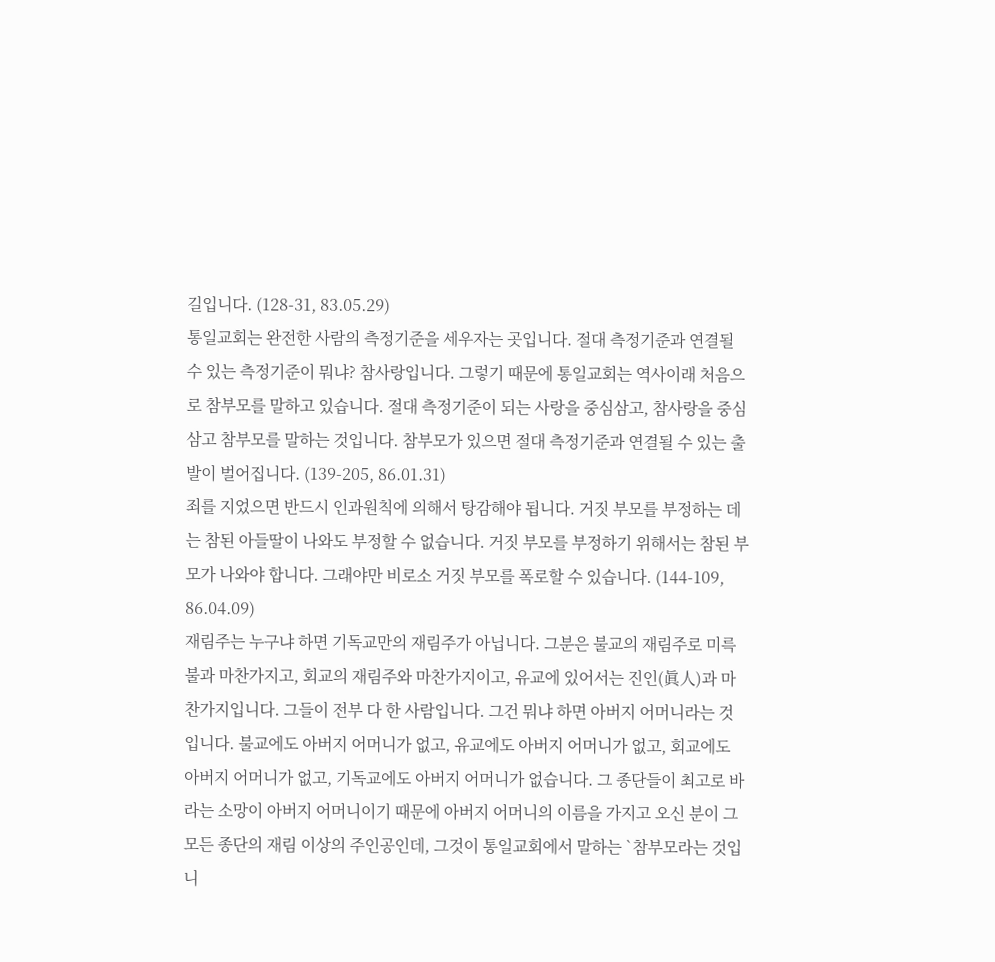길입니다. (128-31, 83.05.29)
통일교회는 완전한 사람의 측정기준을 세우자는 곳입니다. 절대 측정기준과 연결될 수 있는 측정기준이 뭐냐? 참사랑입니다. 그렇기 때문에 통일교회는 역사이래 처음으로 참부모를 말하고 있습니다. 절대 측정기준이 되는 사랑을 중심삼고, 참사랑을 중심삼고 참부모를 말하는 것입니다. 참부모가 있으면 절대 측정기준과 연결될 수 있는 출발이 벌어집니다. (139-205, 86.01.31)
죄를 지었으면 반드시 인과원칙에 의해서 탕감해야 됩니다. 거짓 부모를 부정하는 데는 참된 아들딸이 나와도 부정할 수 없습니다. 거짓 부모를 부정하기 위해서는 참된 부모가 나와야 합니다. 그래야만 비로소 거짓 부모를 폭로할 수 있습니다. (144-109, 86.04.09)
재림주는 누구냐 하면 기독교만의 재림주가 아닙니다. 그분은 불교의 재림주로 미륵불과 마찬가지고, 회교의 재림주와 마찬가지이고, 유교에 있어서는 진인(眞人)과 마찬가지입니다. 그들이 전부 다 한 사람입니다. 그건 뭐냐 하면 아버지 어머니라는 것입니다. 불교에도 아버지 어머니가 없고, 유교에도 아버지 어머니가 없고, 회교에도 아버지 어머니가 없고, 기독교에도 아버지 어머니가 없습니다. 그 종단들이 최고로 바라는 소망이 아버지 어머니이기 때문에 아버지 어머니의 이름을 가지고 오신 분이 그 모든 종단의 재림 이상의 주인공인데, 그것이 통일교회에서 말하는 `참부모라는 것입니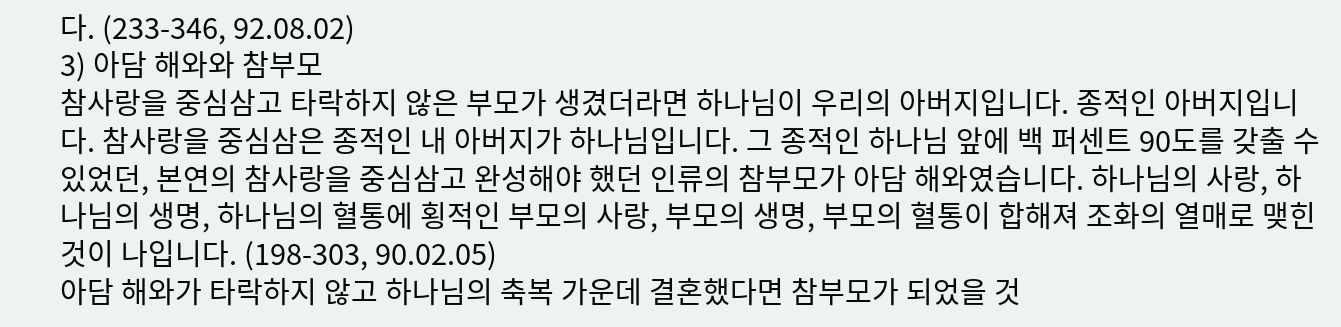다. (233-346, 92.08.02)
3) 아담 해와와 참부모
참사랑을 중심삼고 타락하지 않은 부모가 생겼더라면 하나님이 우리의 아버지입니다. 종적인 아버지입니다. 참사랑을 중심삼은 종적인 내 아버지가 하나님입니다. 그 종적인 하나님 앞에 백 퍼센트 90도를 갖출 수 있었던, 본연의 참사랑을 중심삼고 완성해야 했던 인류의 참부모가 아담 해와였습니다. 하나님의 사랑, 하나님의 생명, 하나님의 혈통에 횡적인 부모의 사랑, 부모의 생명, 부모의 혈통이 합해져 조화의 열매로 맺힌 것이 나입니다. (198-303, 90.02.05)
아담 해와가 타락하지 않고 하나님의 축복 가운데 결혼했다면 참부모가 되었을 것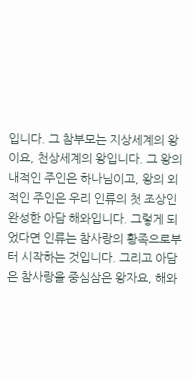입니다. 그 참부모는 지상세계의 왕이요, 천상세계의 왕입니다. 그 왕의 내적인 주인은 하나님이고, 왕의 외적인 주인은 우리 인류의 첫 조상인 완성한 아담 해와입니다. 그렇게 되었다면 인류는 참사랑의 황족으로부터 시작하는 것입니다. 그리고 아담은 참사랑을 중심삼은 왕자요, 해와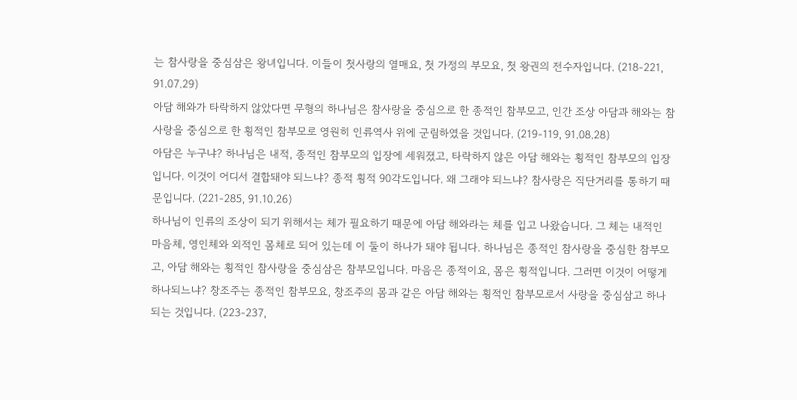는 참사랑을 중심삼은 왕녀입니다. 이들이 첫사랑의 열매요, 첫 가정의 부모요, 첫 왕권의 전수자입니다. (218-221, 91.07.29)
아담 해와가 타락하지 않았다면 무형의 하나님은 참사랑을 중심으로 한 종적인 참부모고, 인간 조상 아담과 해와는 참사랑을 중심으로 한 횡적인 참부모로 영원히 인류역사 위에 군림하였을 것입니다. (219-119, 91.08.28)
아담은 누구냐? 하나님은 내적, 종적인 참부모의 입장에 세워졌고, 타락하지 않은 아담 해와는 횡적인 참부모의 입장입니다. 이것이 어디서 결합돼야 되느냐? 종적 횡적 90각도입니다. 왜 그래야 되느냐? 참사랑은 직단거리를 통하기 때문입니다. (221-285, 91.10.26)
하나님이 인류의 조상이 되기 위해서는 체가 필요하기 때문에 아담 해와라는 체를 입고 나왔습니다. 그 체는 내적인 마음체, 영인체와 외적인 몸체로 되어 있는데 이 둘이 하나가 돼야 됩니다. 하나님은 종적인 참사랑을 중심한 참부모고, 아담 해와는 횡적인 참사랑을 중심삼은 참부모입니다. 마음은 종적이요, 몸은 횡적입니다. 그러면 이것이 어떻게 하나되느냐? 창조주는 종적인 참부모요, 창조주의 몸과 같은 아담 해와는 횡적인 참부모로서 사랑을 중심삼고 하나되는 것입니다. (223-237,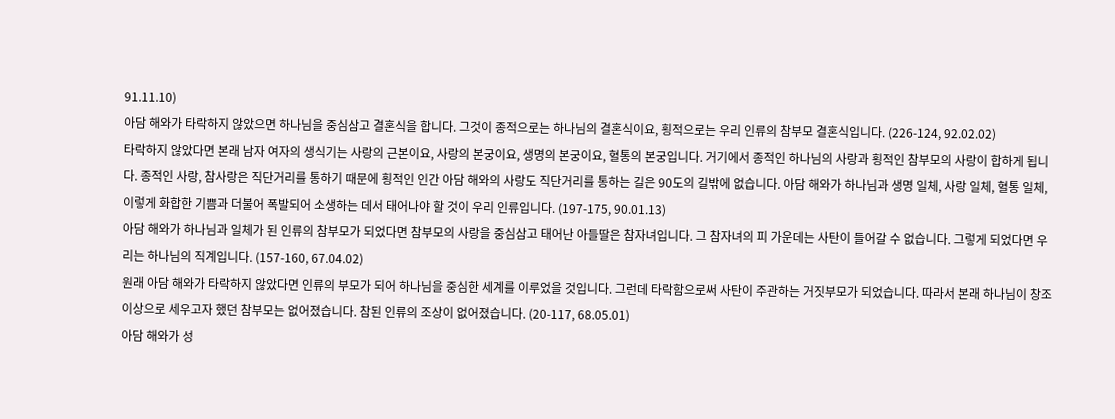91.11.10)
아담 해와가 타락하지 않았으면 하나님을 중심삼고 결혼식을 합니다. 그것이 종적으로는 하나님의 결혼식이요, 횡적으로는 우리 인류의 참부모 결혼식입니다. (226-124, 92.02.02)
타락하지 않았다면 본래 남자 여자의 생식기는 사랑의 근본이요, 사랑의 본궁이요, 생명의 본궁이요, 혈통의 본궁입니다. 거기에서 종적인 하나님의 사랑과 횡적인 참부모의 사랑이 합하게 됩니다. 종적인 사랑, 참사랑은 직단거리를 통하기 때문에 횡적인 인간 아담 해와의 사랑도 직단거리를 통하는 길은 90도의 길밖에 없습니다. 아담 해와가 하나님과 생명 일체, 사랑 일체, 혈통 일체, 이렇게 화합한 기쁨과 더불어 폭발되어 소생하는 데서 태어나야 할 것이 우리 인류입니다. (197-175, 90.01.13)
아담 해와가 하나님과 일체가 된 인류의 참부모가 되었다면 참부모의 사랑을 중심삼고 태어난 아들딸은 참자녀입니다. 그 참자녀의 피 가운데는 사탄이 들어갈 수 없습니다. 그렇게 되었다면 우리는 하나님의 직계입니다. (157-160, 67.04.02)
원래 아담 해와가 타락하지 않았다면 인류의 부모가 되어 하나님을 중심한 세계를 이루었을 것입니다. 그런데 타락함으로써 사탄이 주관하는 거짓부모가 되었습니다. 따라서 본래 하나님이 창조이상으로 세우고자 했던 참부모는 없어졌습니다. 참된 인류의 조상이 없어졌습니다. (20-117, 68.05.01)
아담 해와가 성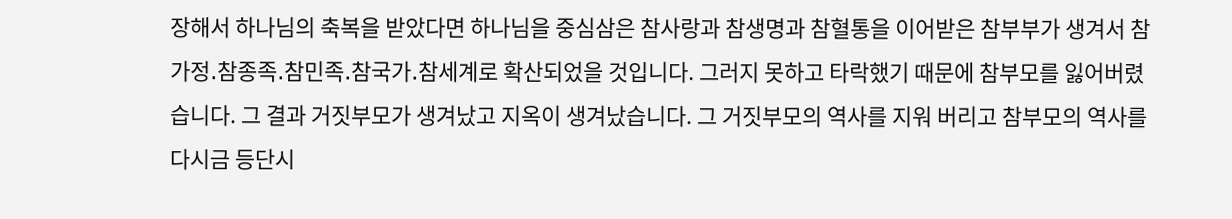장해서 하나님의 축복을 받았다면 하나님을 중심삼은 참사랑과 참생명과 참혈통을 이어받은 참부부가 생겨서 참가정․참종족․참민족․참국가․참세계로 확산되었을 것입니다. 그러지 못하고 타락했기 때문에 참부모를 잃어버렸습니다. 그 결과 거짓부모가 생겨났고 지옥이 생겨났습니다. 그 거짓부모의 역사를 지워 버리고 참부모의 역사를 다시금 등단시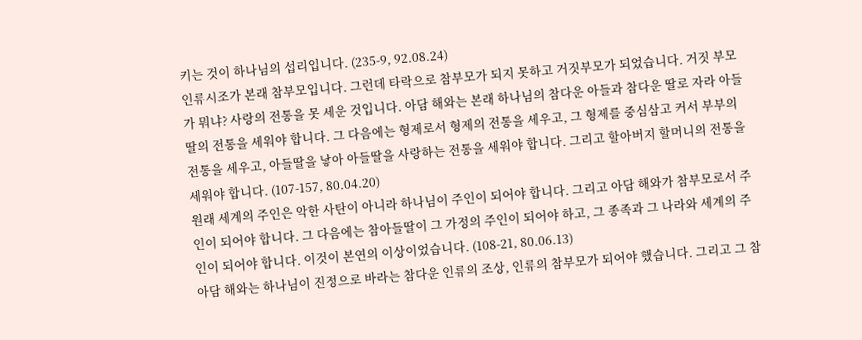키는 것이 하나님의 섭리입니다. (235-9, 92.08.24)
인류시조가 본래 참부모입니다. 그런데 타락으로 참부모가 되지 못하고 거짓부모가 되었습니다. 거짓 부모가 뭐냐? 사랑의 전통을 못 세운 것입니다. 아담 해와는 본래 하나님의 참다운 아들과 참다운 딸로 자라 아들딸의 전통을 세워야 합니다. 그 다음에는 형제로서 형제의 전통을 세우고, 그 형제를 중심삼고 커서 부부의 전통을 세우고, 아들딸을 낳아 아들딸을 사랑하는 전통을 세워야 합니다. 그리고 할아버지 할머니의 전통을 세워야 합니다. (107-157, 80.04.20)
원래 세계의 주인은 악한 사탄이 아니라 하나님이 주인이 되어야 합니다. 그리고 아담 해와가 참부모로서 주인이 되어야 합니다. 그 다음에는 참아들딸이 그 가정의 주인이 되어야 하고, 그 종족과 그 나라와 세계의 주인이 되어야 합니다. 이것이 본연의 이상이었습니다. (108-21, 80.06.13)
아담 해와는 하나님이 진정으로 바라는 참다운 인류의 조상, 인류의 참부모가 되어야 했습니다. 그리고 그 참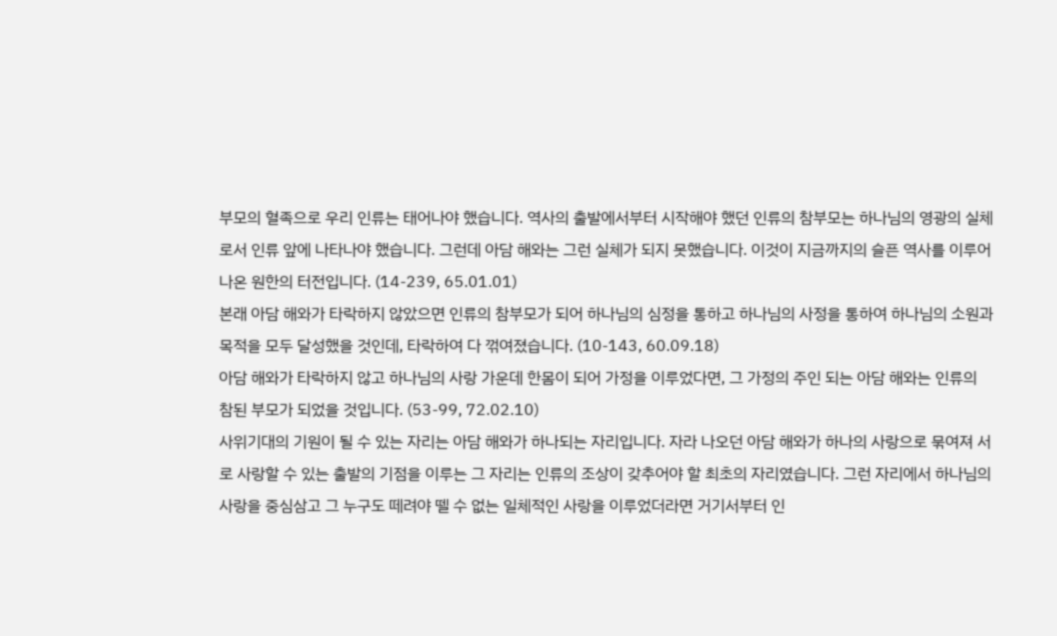부모의 혈족으로 우리 인류는 태어나야 했습니다. 역사의 출발에서부터 시작해야 했던 인류의 참부모는 하나님의 영광의 실체로서 인류 앞에 나타나야 했습니다. 그런데 아담 해와는 그런 실체가 되지 못했습니다. 이것이 지금까지의 슬픈 역사를 이루어 나온 원한의 터전입니다. (14-239, 65.01.01)
본래 아담 해와가 타락하지 않았으면 인류의 참부모가 되어 하나님의 심정을 통하고 하나님의 사정을 통하여 하나님의 소원과 목적을 모두 달성했을 것인데, 타락하여 다 꺾여졌습니다. (10-143, 60.09.18)
아담 해와가 타락하지 않고 하나님의 사랑 가운데 한몸이 되어 가정을 이루었다면, 그 가정의 주인 되는 아담 해와는 인류의 참된 부모가 되었을 것입니다. (53-99, 72.02.10)
사위기대의 기원이 될 수 있는 자리는 아담 해와가 하나되는 자리입니다. 자라 나오던 아담 해와가 하나의 사랑으로 묶여져 서로 사랑할 수 있는 출발의 기점을 이루는 그 자리는 인류의 조상이 갖추어야 할 최초의 자리였습니다. 그런 자리에서 하나님의 사랑을 중심삼고 그 누구도 떼려야 뗄 수 없는 일체적인 사랑을 이루었더라면 거기서부터 인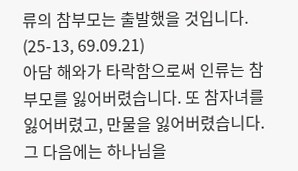류의 참부모는 출발했을 것입니다. (25-13, 69.09.21)
아담 해와가 타락함으로써 인류는 참부모를 잃어버렸습니다. 또 참자녀를 잃어버렸고, 만물을 잃어버렸습니다. 그 다음에는 하나님을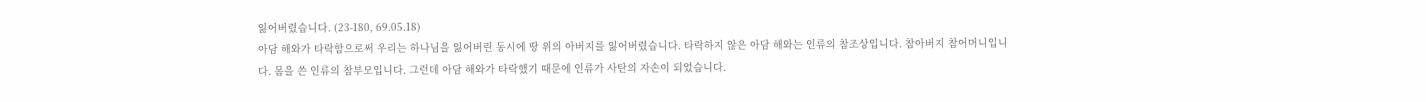잃어버렸습니다. (23-180, 69.05.18)
아담 해와가 타락함으로써 우리는 하나님을 잃어버린 동시에 땅 위의 아버지를 잃어버렸습니다. 타락하지 않은 아담 해와는 인류의 참조상입니다. 참아버지 참어머니입니다. 몸을 쓴 인류의 참부모입니다. 그런데 아담 해와가 타락했기 때문에 인류가 사탄의 자손이 되었습니다.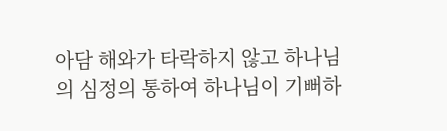아담 해와가 타락하지 않고 하나님의 심정의 통하여 하나님이 기뻐하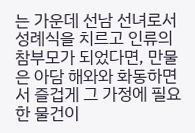는 가운데 선남 선녀로서 성례식을 치르고 인류의 참부모가 되었다면, 만물은 아담 해와와 화동하면서 즐겁게 그 가정에 필요한 물건이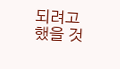되려고 했을 것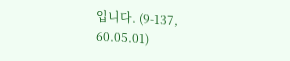입니다. (9-137, 60.05.01)